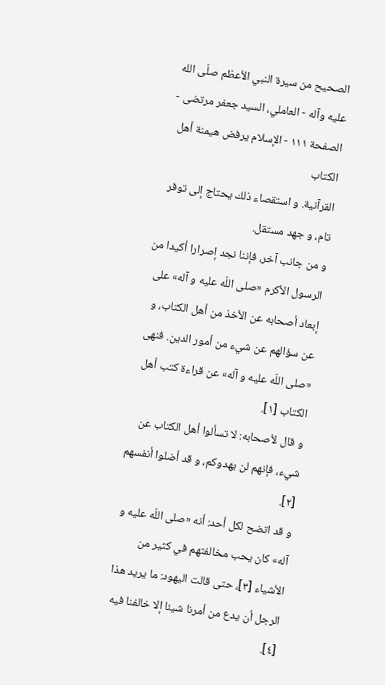الصحيح من سيرة النبي الأعظم صلّى الله عليه وآله - العاملي، السيد جعفر مرتضى - الصفحة ١١١ - الإسلام يرفض هيمنة أهل الكتاب
القرآنية. و استقصاء ذلك يحتاج إلى توفر تام، و جهد مستقل.
و من جانب آخر، فإننا نجد إصرارا أكيدا من الرسول الأكرم «صلى اللّه عليه و آله» على إبعاد أصحابه عن الأخذ من أهل الكتاب، و عن سؤالهم عن شيء من أمور الدين. فنهى «صلى اللّه عليه و آله» عن قراءة كتب أهل الكتاب [١].
و قال لأصحابه: لا تسألوا أهل الكتاب عن شيء، فإنهم لن يهدوكم، و قد أضلوا أنفسهم [٢].
و قد اتضح لكل أحد: أنه «صلى اللّه عليه و آله» كان يحب مخالفتهم في كثير من الأشياء [٣]، حتى قالت اليهود: ما يريد هذا الرجل أن يدع من أمرنا شيئا إلا خالفنا فيه [٤].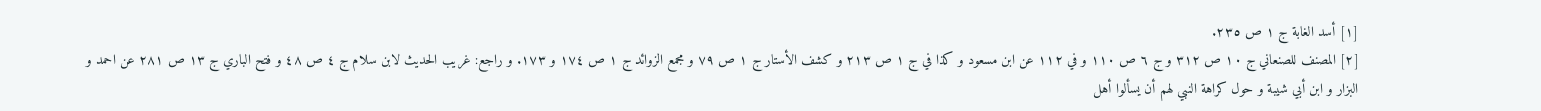[١] أسد الغابة ج ١ ص ٢٣٥.
[٢] المصنف للصنعاني ج ١٠ ص ٣١٢ و ج ٦ ص ١١٠ و في ١١٢ عن ابن مسعود و كذا في ج ١ ص ٢١٣ و كشف الأستار ج ١ ص ٧٩ و مجمع الزوائد ج ١ ص ١٧٤ و ١٧٣. و راجع: غريب الحديث لابن سلام ج ٤ ص ٤٨ و فتح الباري ج ١٣ ص ٢٨١ عن احمد و البزار و ابن أبي شيبة و حول كراهة النبي لهم أن يسألوا أهل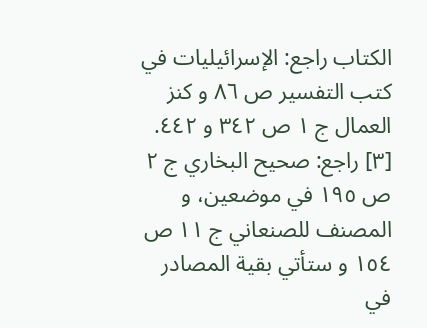الكتاب راجع: الإسرائيليات في كتب التفسير ص ٨٦ و كنز العمال ج ١ ص ٣٤٢ و ٤٤٢.
[٣] راجع: صحيح البخاري ج ٢ ص ١٩٥ في موضعين، و المصنف للصنعاني ج ١١ ص ١٥٤ و ستأتي بقية المصادر في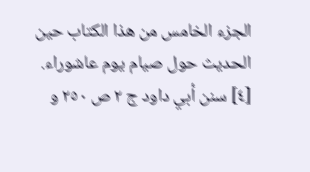الجزء الخامس من هذا الكتاب حين الحديث حول صيام يوم عاشوراء.
[٤] سنن أبي داود ج ٢ ص ٢٥٠ و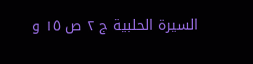السيرة الحلبية ج ٢ ص ١٥ و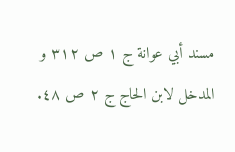مسند أبي عوانة ج ١ ص ٣١٢ و المدخل لابن الحاج ج ٢ ص ٤٨.